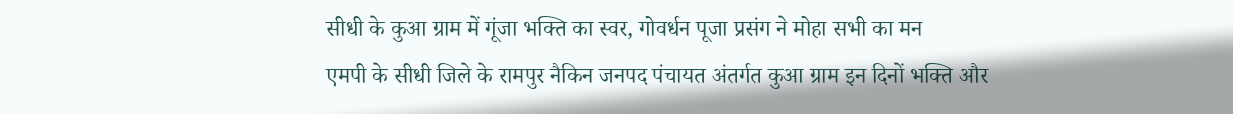सीधी के कुआ ग्राम में गूंजा भक्ति का स्वर, गोवर्धन पूजा प्रसंग ने मोहा सभी का मन
एमपी के सीधी जिले के रामपुर नैकिन जनपद पंचायत अंतर्गत कुआ ग्राम इन दिनों भक्ति और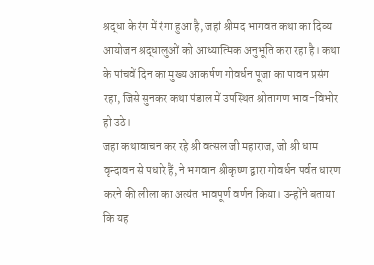श्रद्धा के रंग में रंगा हुआ है, जहां श्रीमद भागवत कथा का दिव्य आयोजन श्रद्धालुओं को आध्यात्मिक अनुभूति करा रहा है। कथा के पांचवें दिन का मुख्य आकर्षण गोवर्धन पूजा का पावन प्रसंग रहा, जिसे सुनकर कथा पंडाल में उपस्थित श्रोतागण भाव-विभोर हो उठे।
जहा कथावाचन कर रहे श्री वत्सल जी महाराज, जो श्री धाम वृन्दावन से पधारे हैं, ने भगवान श्रीकृष्ण द्वारा गोवर्धन पर्वत धारण करने की लीला का अत्यंत भावपूर्ण वर्णन किया। उन्होंने बताया कि यह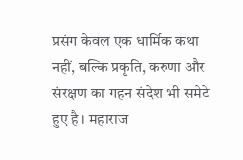प्रसंग केवल एक धार्मिक कथा नहीं, बल्कि प्रकृति, करुणा और संरक्षण का गहन संदेश भी समेटे हुए है। महाराज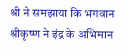श्री ने समझाया कि भगवान श्रीकृष्ण ने इंद्र के अभिमान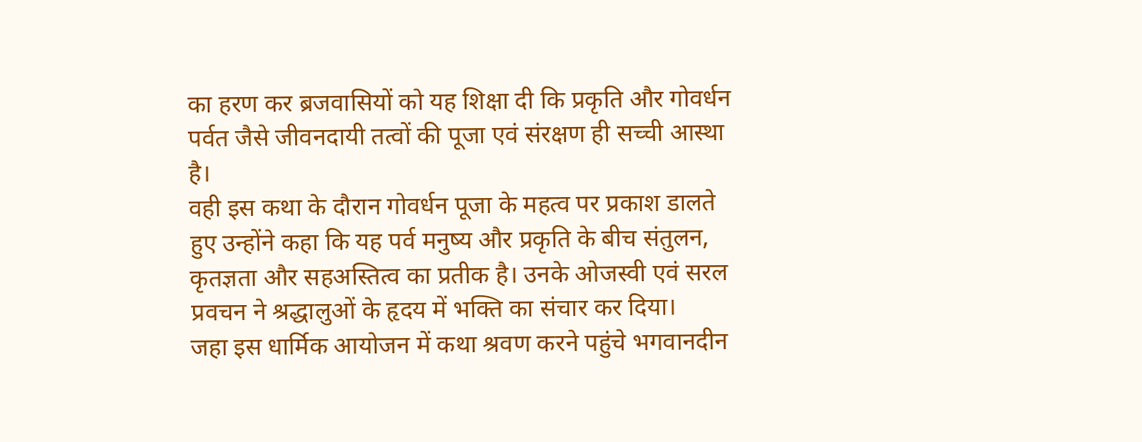का हरण कर ब्रजवासियों को यह शिक्षा दी कि प्रकृति और गोवर्धन पर्वत जैसे जीवनदायी तत्वों की पूजा एवं संरक्षण ही सच्ची आस्था है।
वही इस कथा के दौरान गोवर्धन पूजा के महत्व पर प्रकाश डालते हुए उन्होंने कहा कि यह पर्व मनुष्य और प्रकृति के बीच संतुलन, कृतज्ञता और सहअस्तित्व का प्रतीक है। उनके ओजस्वी एवं सरल प्रवचन ने श्रद्धालुओं के हृदय में भक्ति का संचार कर दिया।
जहा इस धार्मिक आयोजन में कथा श्रवण करने पहुंचे भगवानदीन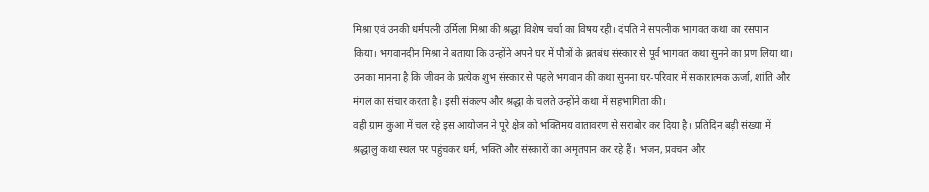मिश्रा एवं उनकी धर्मपत्नी उर्मिला मिश्रा की श्रद्धा विशेष चर्चा का विषय रही। दंपति ने सपत्नीक भागवत कथा का रसपान किया। भगवानदीन मिश्रा ने बताया कि उन्होंने अपने घर में पौत्रों के ब्रतबंध संस्कार से पूर्व भागवत कथा सुनने का प्रण लिया था। उनका मानना है कि जीवन के प्रत्येक शुभ संस्कार से पहले भगवान की कथा सुनना घर-परिवार में सकारात्मक ऊर्जा, शांति और मंगल का संचार करता है। इसी संकल्प और श्रद्धा के चलते उन्होंने कथा में सहभागिता की।
वही ग्राम कुआ में चल रहे इस आयोजन ने पूरे क्षेत्र को भक्तिमय वातावरण से सराबोर कर दिया है। प्रतिदिन बड़ी संख्या में श्रद्धालु कथा स्थल पर पहुंचकर धर्म, भक्ति और संस्कारों का अमृतपान कर रहे हैं। भजन, प्रवचन और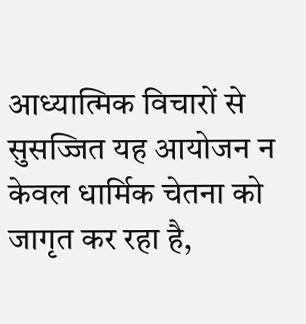आध्यात्मिक विचारों से सुसज्जित यह आयोजन न केवल धार्मिक चेतना को जागृत कर रहा है,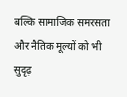बल्कि सामाजिक समरसता और नैतिक मूल्यों को भी सुदृढ़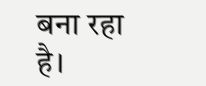बना रहा है।